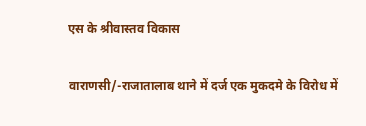एस के श्रीवास्तव विकास

वाराणसी/-राजातालाब थाने में दर्ज एक मुकदमे के विरोध में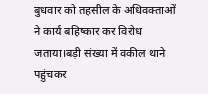बुधवार को तहसील के अधिवक्ताओं ने कार्य बहिष्कार कर विरोध जताया।बड़ी संख्या में वकील थाने पहुंचकर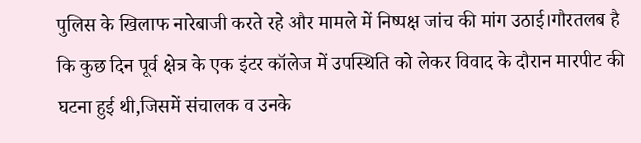पुलिस के खिलाफ नारेबाजी करते रहे और मामले में निष्पक्ष जांच की मांग उठाई।गौरतलब है कि कुछ दिन पूर्व क्षेत्र के एक इंटर कॉलेज में उपस्थिति को लेकर विवाद के दौरान मारपीट की घटना हुई थी,जिसमें संचालक व उनके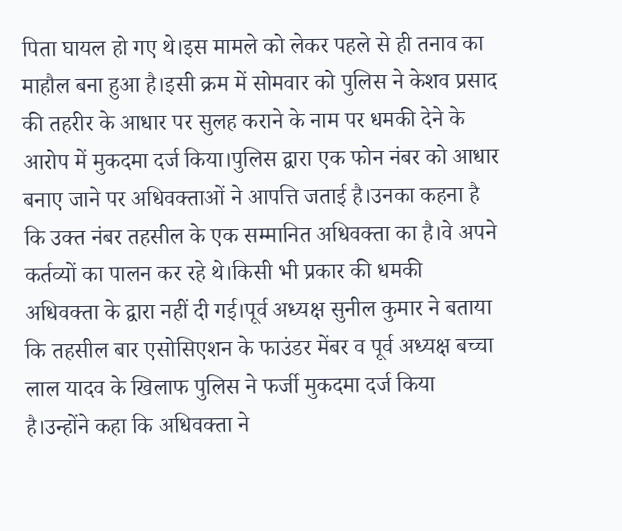पिता घायल हो गए थे।इस मामले को लेकर पहले से ही तनाव का माहौल बना हुआ है।इसी क्रम में सोमवार को पुलिस ने केशव प्रसाद की तहरीर के आधार पर सुलह कराने के नाम पर धमकी देने के आरोप में मुकदमा दर्ज किया।पुलिस द्वारा एक फोन नंबर को आधार बनाए जाने पर अधिवक्ताओं ने आपत्ति जताई है।उनका कहना है कि उक्त नंबर तहसील के एक सम्मानित अधिवक्ता का है।वे अपने कर्तव्यों का पालन कर रहे थे।किसी भी प्रकार की धमकी अधिवक्ता के द्वारा नहीं दी गई।पूर्व अध्यक्ष सुनील कुमार ने बताया कि तहसील बार एसोसिएशन के फाउंडर मेंबर व पूर्व अध्यक्ष बच्चा लाल यादव के खिलाफ पुलिस ने फर्जी मुकदमा दर्ज किया है।उन्होंने कहा कि अधिवक्ता ने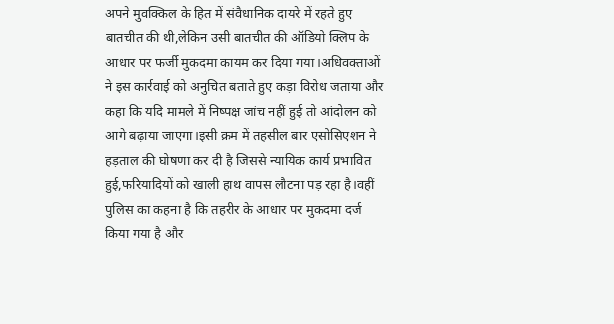अपने मुवक्किल के हित में संवैधानिक दायरे में रहते हुए बातचीत की थी,लेकिन उसी बातचीत की ऑडियो क्लिप के आधार पर फर्जी मुकदमा कायम कर दिया गया।अधिवक्ताओं ने इस कार्रवाई को अनुचित बताते हुए कड़ा विरोध जताया और कहा कि यदि मामले में निष्पक्ष जांच नहीं हुई तो आंदोलन को आगे बढ़ाया जाएगा।इसी क्रम में तहसील बार एसोसिएशन ने हड़ताल की घोषणा कर दी है जिससे न्यायिक कार्य प्रभावित हुई,फरियादियों को खाली हाथ वापस लौटना पड़ रहा है।वहीं पुलिस का कहना है कि तहरीर के आधार पर मुकदमा दर्ज किया गया है और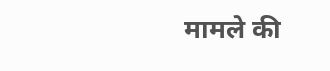मामले की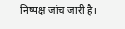निष्पक्ष जांच जारी है।